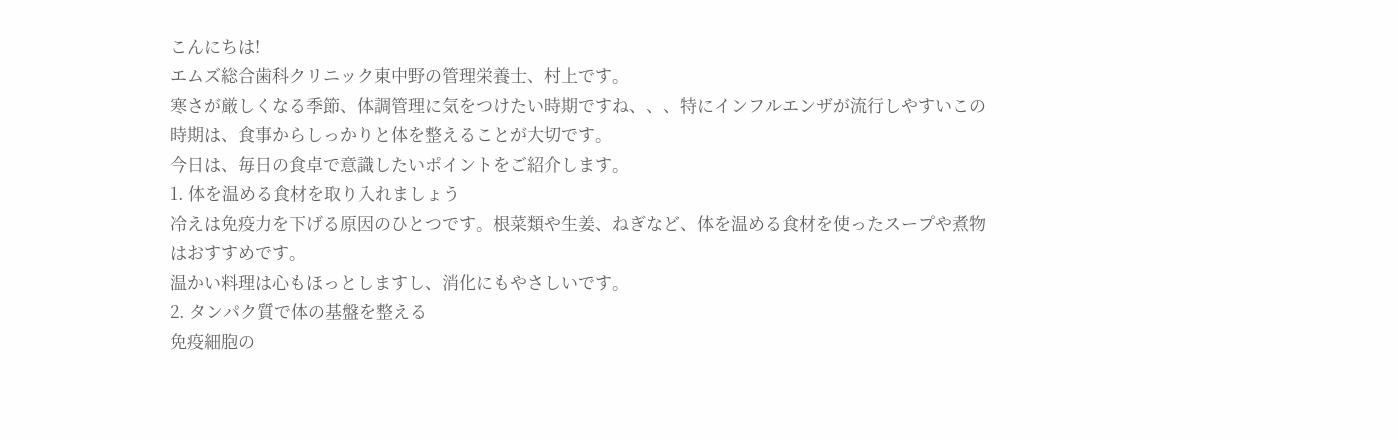こんにちは!
エムズ総合歯科クリニック東中野の管理栄養士、村上です。
寒さが厳しくなる季節、体調管理に気をつけたい時期ですね、、、特にインフルエンザが流行しやすいこの時期は、食事からしっかりと体を整えることが大切です。
今日は、毎日の食卓で意識したいポイントをご紹介します。
1. 体を温める食材を取り入れましょう
冷えは免疫力を下げる原因のひとつです。根菜類や生姜、ねぎなど、体を温める食材を使ったスープや煮物はおすすめです。
温かい料理は心もほっとしますし、消化にもやさしいです。
2. タンパク質で体の基盤を整える
免疫細胞の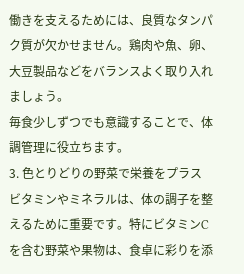働きを支えるためには、良質なタンパク質が欠かせません。鶏肉や魚、卵、大豆製品などをバランスよく取り入れましょう。
毎食少しずつでも意識することで、体調管理に役立ちます。
3. 色とりどりの野菜で栄養をプラス
ビタミンやミネラルは、体の調子を整えるために重要です。特にビタミンCを含む野菜や果物は、食卓に彩りを添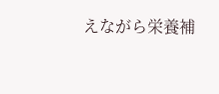えながら栄養補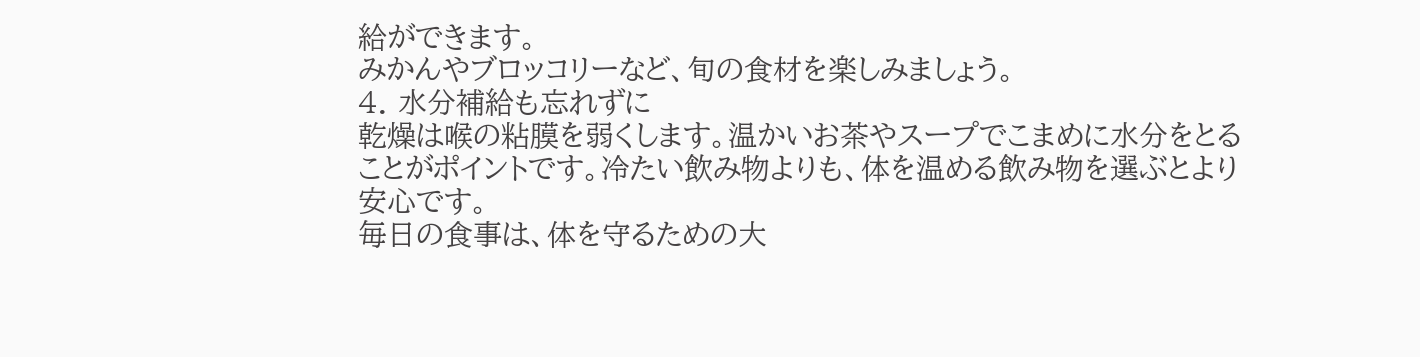給ができます。
みかんやブロッコリーなど、旬の食材を楽しみましょう。
4. 水分補給も忘れずに
乾燥は喉の粘膜を弱くします。温かいお茶やスープでこまめに水分をとることがポイントです。冷たい飲み物よりも、体を温める飲み物を選ぶとより安心です。
毎日の食事は、体を守るための大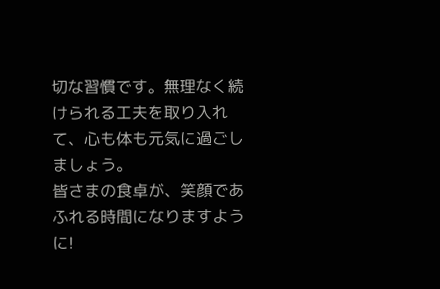切な習慣です。無理なく続けられる工夫を取り入れて、心も体も元気に過ごしましょう。
皆さまの食卓が、笑顔であふれる時間になりますように!